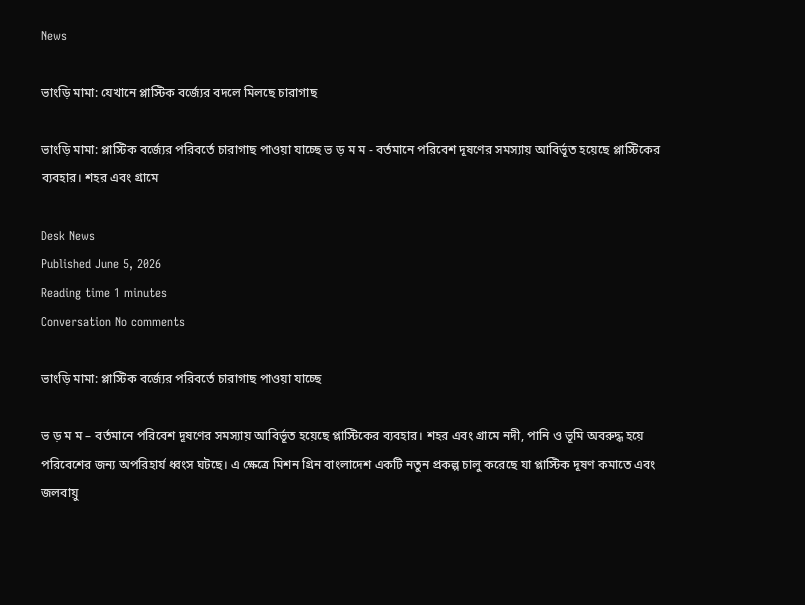News

ভাংড়ি মামা: যেখানে প্লাস্টিক বর্জ্যের বদলে মিলছে চারাগাছ

ভাংড়ি মামা: প্লাস্টিক বর্জ্যের পরিবর্তে চারাগাছ পাওয়া যাচ্ছে ভ ড় ম ম - বর্তমানে পরিবেশ দূষণের সমস্যায় আবির্ভূত হয়েছে প্লাস্টিকের ব্যবহার। শহর এবং গ্রামে

Desk News
Published June 5, 2026
Reading time 1 minutes
Conversation No comments

ভাংড়ি মামা: প্লাস্টিক বর্জ্যের পরিবর্তে চারাগাছ পাওয়া যাচ্ছে

ভ ড় ম ম – বর্তমানে পরিবেশ দূষণের সমস্যায় আবির্ভূত হয়েছে প্লাস্টিকের ব্যবহার। শহর এবং গ্রামে নদী, পানি ও ভূমি অবরুদ্ধ হয়ে পরিবেশের জন্য অপরিহার্য ধ্বংস ঘটছে। এ ক্ষেত্রে মিশন গ্রিন বাংলাদেশ একটি নতুন প্রকল্প চালু করেছে যা প্লাস্টিক দূষণ কমাতে এবং জলবায়ু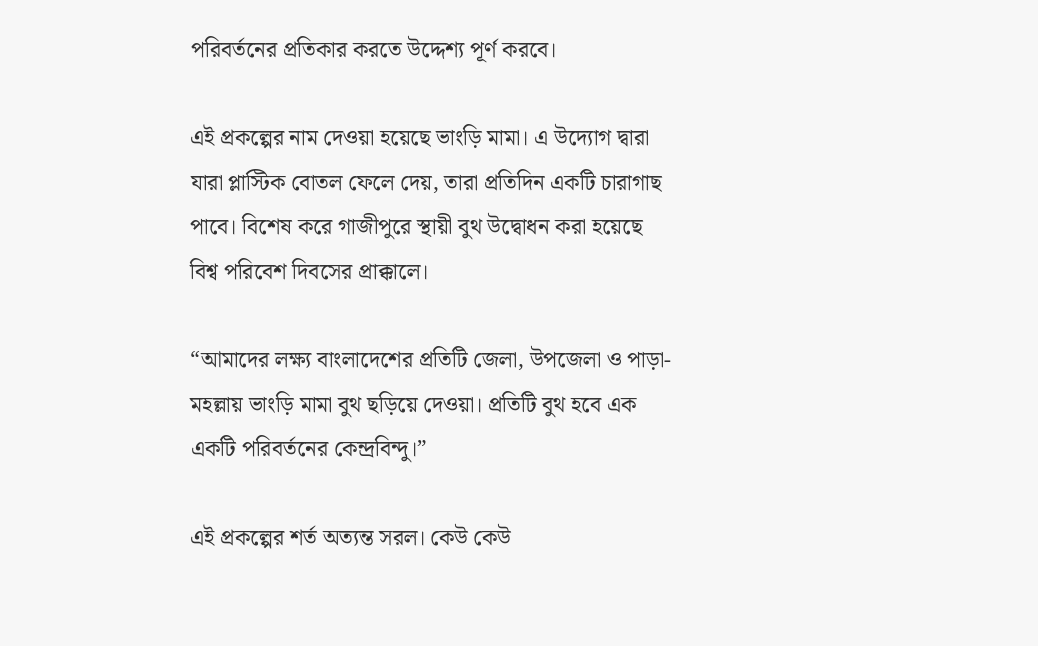পরিবর্তনের প্রতিকার করতে উদ্দেশ্য পূর্ণ করবে।

এই প্রকল্পের নাম দেওয়া হয়েছে ভাংড়ি মামা। এ উদ্যোগ দ্বারা যারা প্লাস্টিক বোতল ফেলে দেয়, তারা প্রতিদিন একটি চারাগাছ পাবে। বিশেষ করে গাজীপুরে স্থায়ী বুথ উদ্বোধন করা হয়েছে বিশ্ব পরিবেশ দিবসের প্রাক্কালে।

“আমাদের লক্ষ্য বাংলাদেশের প্রতিটি জেলা, উপজেলা ও পাড়া-মহল্লায় ভাংড়ি মামা বুথ ছড়িয়ে দেওয়া। প্রতিটি বুথ হবে এক একটি পরিবর্তনের কেন্দ্রবিন্দু।”

এই প্রকল্পের শর্ত অত্যন্ত সরল। কেউ কেউ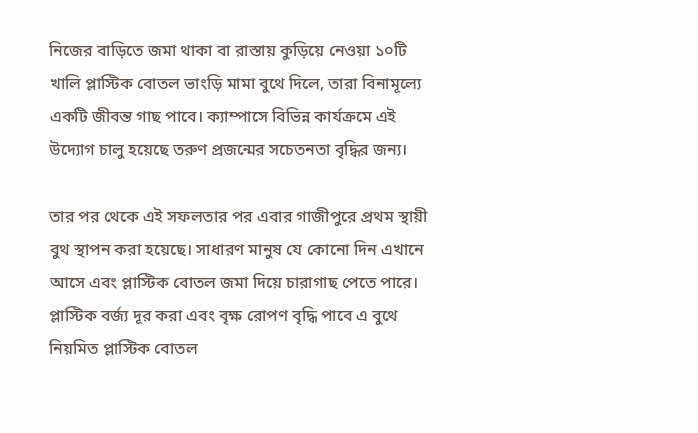নিজের বাড়িতে জমা থাকা বা রাস্তায় কুড়িয়ে নেওয়া ১০টি খালি প্লাস্টিক বোতল ভাংড়ি মামা বুথে দিলে, তারা বিনামূল্যে একটি জীবন্ত গাছ পাবে। ক্যাম্পাসে বিভিন্ন কার্যক্রমে এই উদ্যোগ চালু হয়েছে তরুণ প্রজন্মের সচেতনতা বৃদ্ধির জন্য।

তার পর থেকে এই সফলতার পর এবার গাজীপুরে প্রথম স্থায়ী বুথ স্থাপন করা হয়েছে। সাধারণ মানুষ যে কোনো দিন এখানে আসে এবং প্লাস্টিক বোতল জমা দিয়ে চারাগাছ পেতে পারে। প্লাস্টিক বর্জ্য দূর করা এবং বৃক্ষ রোপণ বৃদ্ধি পাবে এ বুথে নিয়মিত প্লাস্টিক বোতল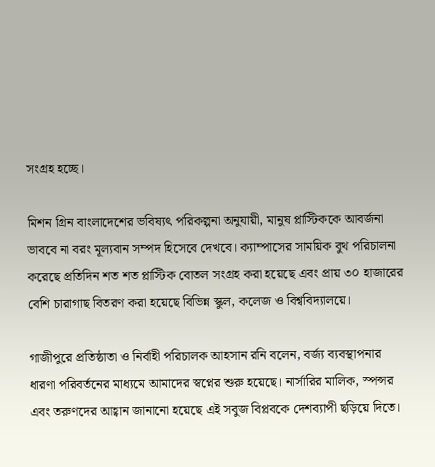সংগ্রহ হচ্ছে।

মিশন গ্রিন বাংলাদেশের ভবিষ্যৎ পরিকল্পনা অনুযায়ী, মানুষ প্লাস্টিককে আবর্জনা ভাববে না বরং মূল্যবান সম্পদ হিসেবে দেখবে। ক্যাম্পাসের সাময়িক বুথ পরিচালনা করেছে প্রতিদিন শত শত প্লাস্টিক বোতল সংগ্রহ করা হয়েছে এবং প্রায় ৩০ হাজারের বেশি চারাগাছ বিতরণ করা হয়েছে বিভিন্ন স্কুল, কলেজ ও বিশ্ববিদ্যালয়ে।

গাজীপুরে প্রতিষ্ঠাতা ও নির্বাহী পরিচালক আহসান রনি বলেন, বর্জ্য ব্যবস্থাপনার ধারণা পরিবর্তনের মাধ্যমে আমাদের স্বপ্নের শুরু হয়েছে। নার্সারির মালিক, স্পন্সর এবং তরুণদের আহ্বান জানানো হয়েছে এই সবুজ বিপ্লবকে দেশব্যাপী ছড়িয়ে দিতে।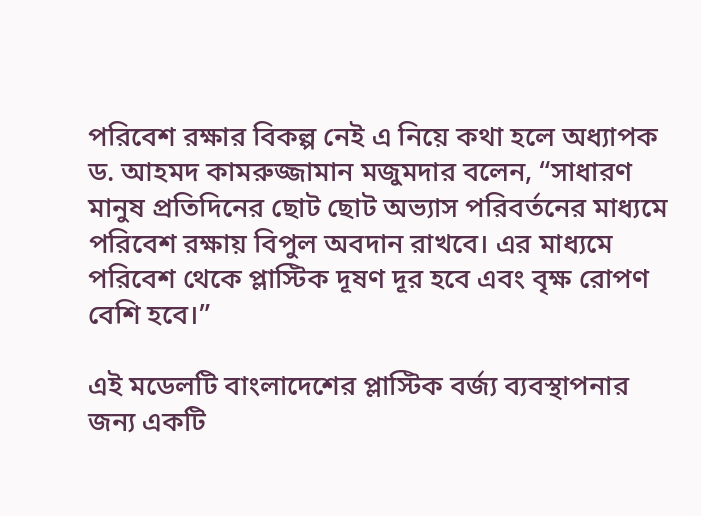পরিবেশ রক্ষার বিকল্প নেই এ নিয়ে কথা হলে অধ্যাপক ড. আহমদ কামরুজ্জামান মজুমদার বলেন, “সাধারণ মানুষ প্রতিদিনের ছোট ছোট অভ্যাস পরিবর্তনের মাধ্যমে পরিবেশ রক্ষায় বিপুল অবদান রাখবে। এর মাধ্যমে পরিবেশ থেকে প্লাস্টিক দূষণ দূর হবে এবং বৃক্ষ রোপণ বেশি হবে।”

এই মডেলটি বাংলাদেশের প্লাস্টিক বর্জ্য ব্যবস্থাপনার জন্য একটি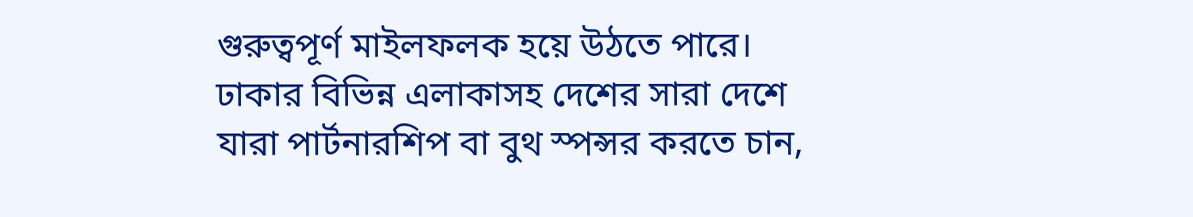গুরুত্বপূর্ণ মাইলফলক হয়ে উঠতে পারে। ঢাকার বিভিন্ন এলাকাসহ দেশের সারা দেশে যারা পার্টনারশিপ বা বুথ স্পন্সর করতে চান,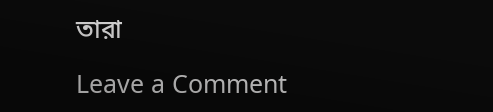তারা

Leave a Comment